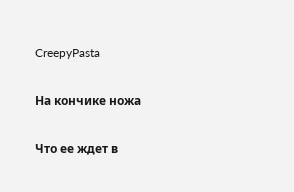CreepyPasta

На кончике ножа

Что ее ждет в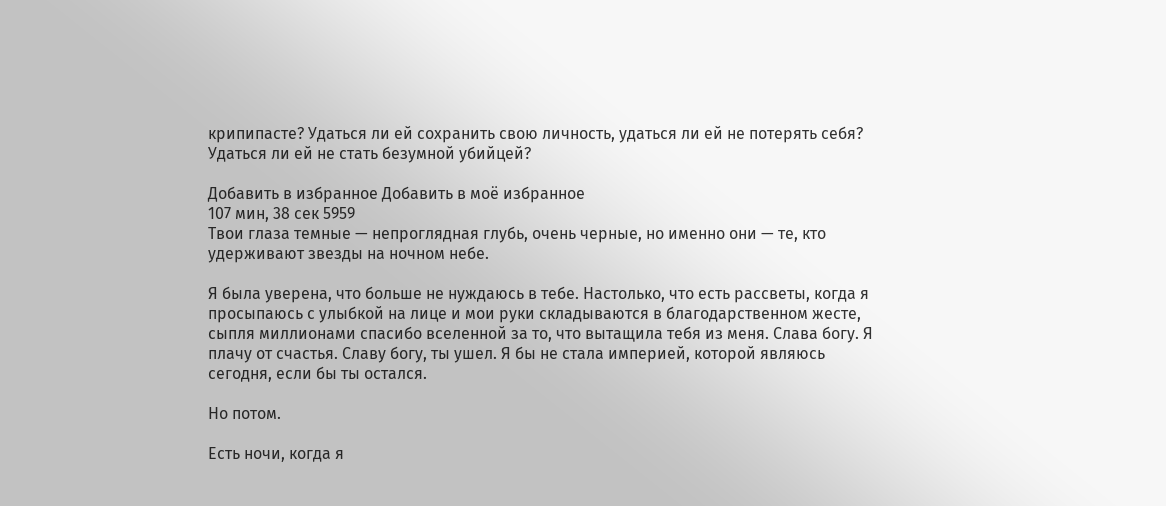крипипасте? Удаться ли ей сохранить свою личность, удаться ли ей не потерять себя? Удаться ли ей не стать безумной убийцей?

Добавить в избранное Добавить в моё избранное
107 мин, 38 сек 5959
Твои глаза темные — непроглядная глубь, очень черные, но именно они — те, кто удерживают звезды на ночном небе.

Я была уверена, что больше не нуждаюсь в тебе. Настолько, что есть рассветы, когда я просыпаюсь с улыбкой на лице и мои руки складываются в благодарственном жесте, сыпля миллионами спасибо вселенной за то, что вытащила тебя из меня. Слава богу. Я плачу от счастья. Славу богу, ты ушел. Я бы не стала империей, которой являюсь сегодня, если бы ты остался.

Но потом.

Есть ночи, когда я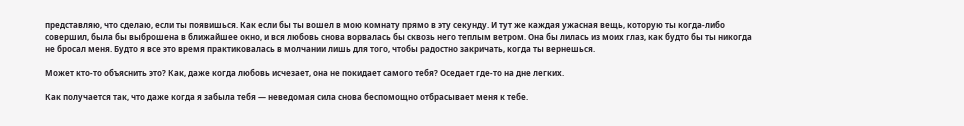представляю, что сделаю, если ты появишься. Как если бы ты вошел в мою комнату прямо в эту секунду. И тут же каждая ужасная вещь, которую ты когда-либо совершил, была бы выброшена в ближайшее окно, и вся любовь снова ворвалась бы сквозь него теплым ветром. Она бы лилась из моих глаз, как будто бы ты никогда не бросал меня. Будто я все это время практиковалась в молчании лишь для того, чтобы радостно закричать, когда ты вернешься.

Может кто-то объяснить это? Как, даже когда любовь исчезает, она не покидает самого тебя? Оседает где-то на дне легких.

Как получается так, что даже когда я забыла тебя — неведомая сила снова беспомощно отбрасывает меня к тебе.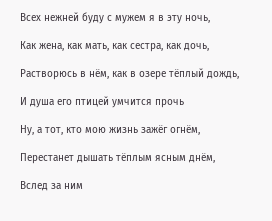Всех нежней буду с мужем я в эту ночь,

Как жена, как мать, как сестра, как дочь,

Растворюсь в нём, как в озере тёплый дождь,

И душа его птицей умчится прочь

Ну, а тот, кто мою жизнь зажёг огнём,

Перестанет дышать тёплым ясным днём,

Вслед за ним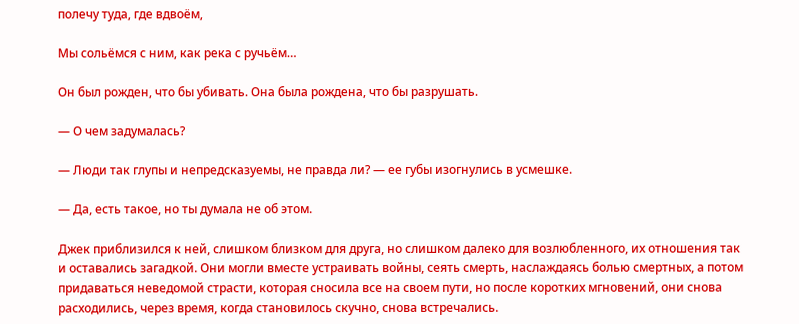полечу туда, где вдвоём,

Мы сольёмся с ним, как река с ручьём…

Он был рожден, что бы убивать. Она была рождена, что бы разрушать.

— О чем задумалась?

— Люди так глупы и непредсказуемы, не правда ли? — ее губы изогнулись в усмешке.

— Да, есть такое, но ты думала не об этом.

Джек приблизился к ней, слишком близком для друга, но слишком далеко для возлюбленного, их отношения так и оставались загадкой. Они могли вместе устраивать войны, сеять смерть, наслаждаясь болью смертных, а потом придаваться неведомой страсти, которая сносила все на своем пути, но после коротких мгновений, они снова расходились, через время, когда становилось скучно, снова встречались.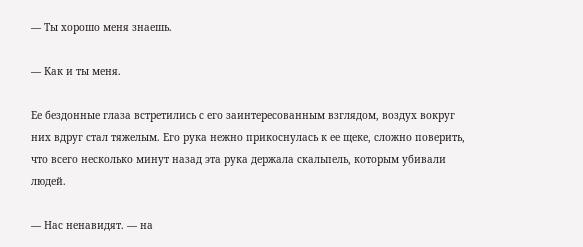— Ты хорошо меня знаешь.

— Как и ты меня.

Ее бездонные глаза встретились с его заинтересованным взглядом, воздух вокруг них вдруг стал тяжелым. Его рука нежно прикоснулась к ее щеке, сложно поверить, что всего несколько минут назад эта рука держала скальпель, которым убивали людей.

— Нас ненавидят. — на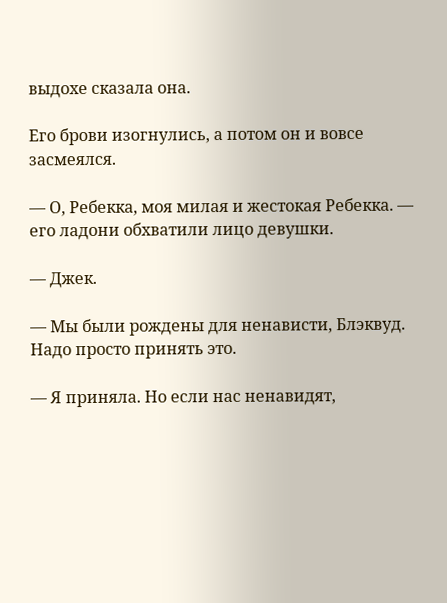выдохе сказала она.

Его брови изогнулись, а потом он и вовсе засмеялся.

— О, Ребекка, моя милая и жестокая Ребекка. — его ладони обхватили лицо девушки.

— Джек.

— Мы были рождены для ненависти, Блэквуд. Надо просто принять это.

— Я приняла. Но если нас ненавидят,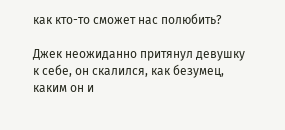как кто-то сможет нас полюбить?

Джек неожиданно притянул девушку к себе, он скалился, как безумец, каким он и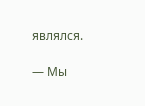являлся.

— Мы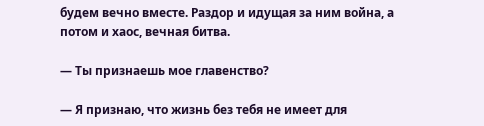будем вечно вместе. Раздор и идущая за ним война, а потом и хаос, вечная битва.

— Ты признаешь мое главенство?

— Я признаю, что жизнь без тебя не имеет для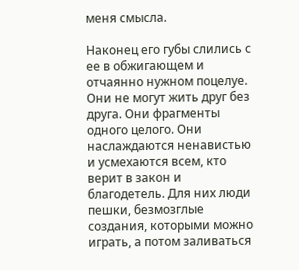меня смысла.

Наконец его губы слились с ее в обжигающем и отчаянно нужном поцелуе. Они не могут жить друг без друга. Они фрагменты одного целого. Они наслаждаются ненавистью и усмехаются всем, кто верит в закон и благодетель. Для них люди пешки, безмозглые создания, которыми можно играть, а потом заливаться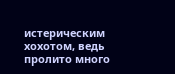истерическим хохотом, ведь пролито много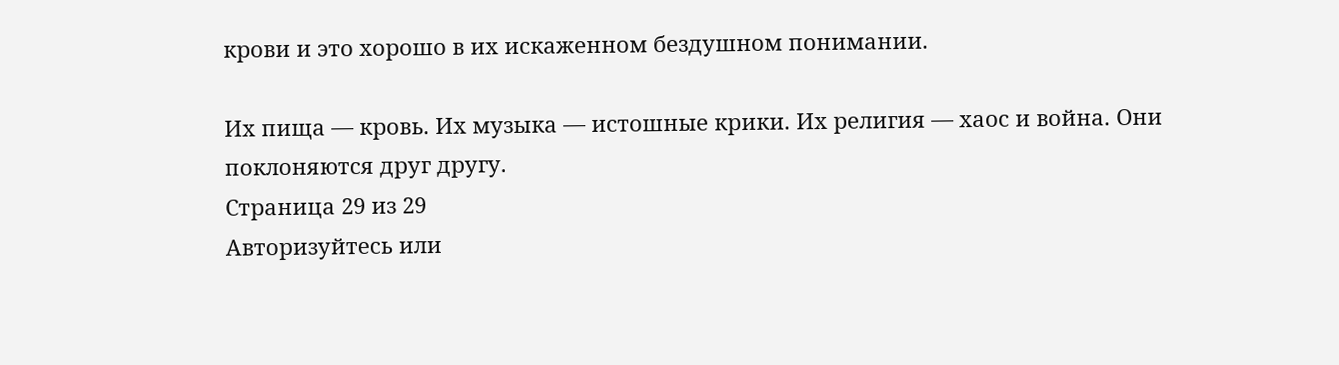крови и это хорошо в их искаженном бездушном понимании.

Их пища — кровь. Их музыка — истошные крики. Их религия — хаос и война. Они поклоняются друг другу.
Страница 29 из 29
Авторизуйтесь или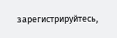зарегистрируйтесь,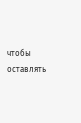чтобы оставлять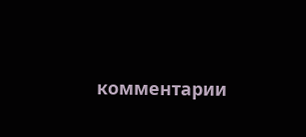комментарии